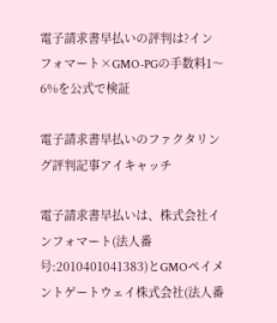電子請求書早払いの評判は?インフォマート×GMO-PGの手数料1〜6%を公式で検証

電子請求書早払いのファクタリング評判記事アイキャッチ

電子請求書早払いは、株式会社インフォマート(法人番号:2010401041383)とGMOペイメントゲートウェイ株式会社(法人番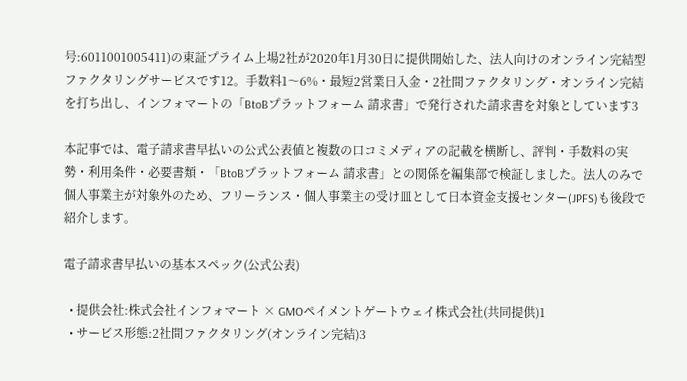号:6011001005411)の東証プライム上場2社が2020年1月30日に提供開始した、法人向けのオンライン完結型ファクタリングサービスです12。手数料1〜6%・最短2営業日入金・2社間ファクタリング・オンライン完結を打ち出し、インフォマートの「BtoBプラットフォーム 請求書」で発行された請求書を対象としています3

本記事では、電子請求書早払いの公式公表値と複数の口コミメディアの記載を横断し、評判・手数料の実勢・利用条件・必要書類・「BtoBプラットフォーム 請求書」との関係を編集部で検証しました。法人のみで個人事業主が対象外のため、フリーランス・個人事業主の受け皿として日本資金支援センター(JPFS)も後段で紹介します。

電子請求書早払いの基本スペック(公式公表)

  • 提供会社:株式会社インフォマート × GMOペイメントゲートウェイ株式会社(共同提供)1
  • サービス形態:2社間ファクタリング(オンライン完結)3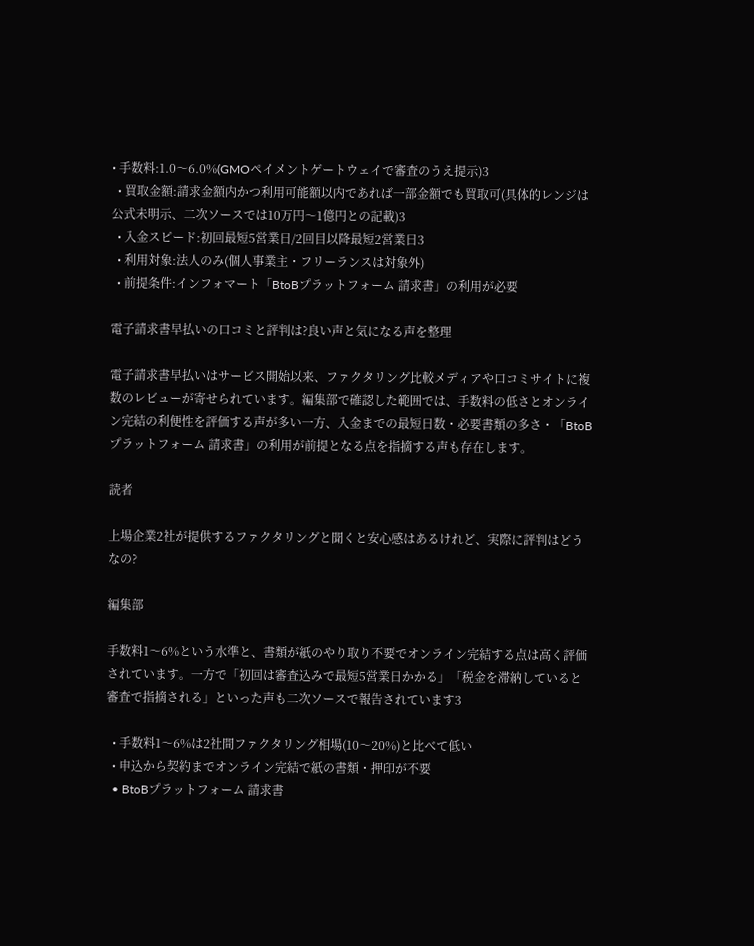• 手数料:1.0〜6.0%(GMOペイメントゲートウェイで審査のうえ提示)3
  • 買取金額:請求金額内かつ利用可能額以内であれば一部金額でも買取可(具体的レンジは公式未明示、二次ソースでは10万円〜1億円との記載)3
  • 入金スピード:初回最短5営業日/2回目以降最短2営業日3
  • 利用対象:法人のみ(個人事業主・フリーランスは対象外)
  • 前提条件:インフォマート「BtoBプラットフォーム 請求書」の利用が必要

電子請求書早払いの口コミと評判は?良い声と気になる声を整理

電子請求書早払いはサービス開始以来、ファクタリング比較メディアや口コミサイトに複数のレビューが寄せられています。編集部で確認した範囲では、手数料の低さとオンライン完結の利便性を評価する声が多い一方、入金までの最短日数・必要書類の多さ・「BtoBプラットフォーム 請求書」の利用が前提となる点を指摘する声も存在します。

読者

上場企業2社が提供するファクタリングと聞くと安心感はあるけれど、実際に評判はどうなの?

編集部

手数料1〜6%という水準と、書類が紙のやり取り不要でオンライン完結する点は高く評価されています。一方で「初回は審査込みで最短5営業日かかる」「税金を滞納していると審査で指摘される」といった声も二次ソースで報告されています3

  • 手数料1〜6%は2社間ファクタリング相場(10〜20%)と比べて低い
  • 申込から契約までオンライン完結で紙の書類・押印が不要
  • BtoBプラットフォーム 請求書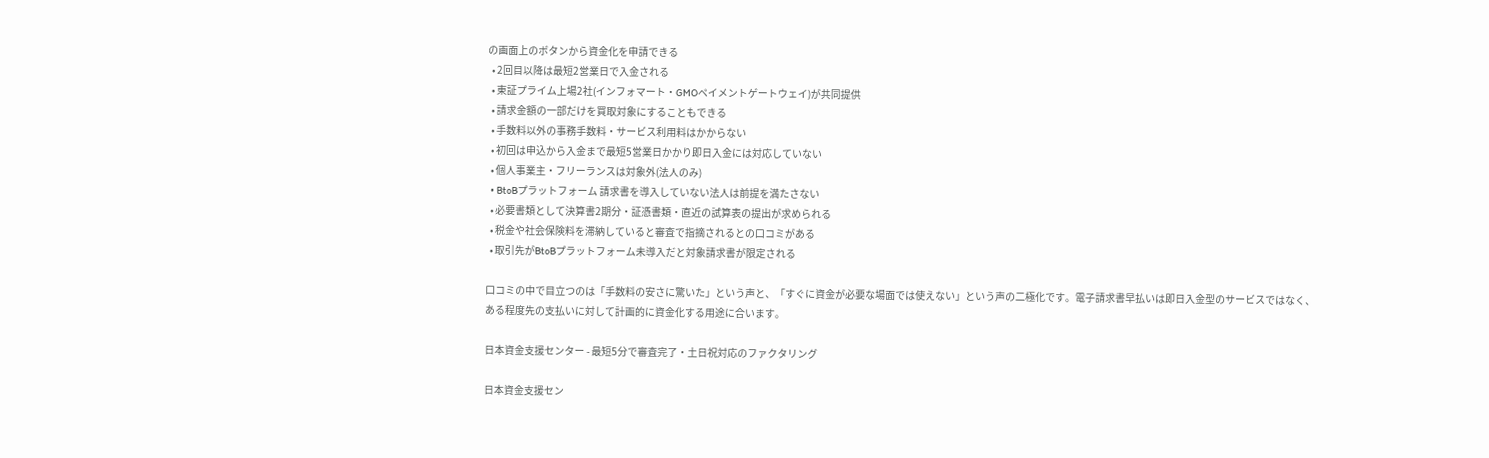の画面上のボタンから資金化を申請できる
  • 2回目以降は最短2営業日で入金される
  • 東証プライム上場2社(インフォマート・GMOペイメントゲートウェイ)が共同提供
  • 請求金額の一部だけを買取対象にすることもできる
  • 手数料以外の事務手数料・サービス利用料はかからない
  • 初回は申込から入金まで最短5営業日かかり即日入金には対応していない
  • 個人事業主・フリーランスは対象外(法人のみ)
  • BtoBプラットフォーム 請求書を導入していない法人は前提を満たさない
  • 必要書類として決算書2期分・証憑書類・直近の試算表の提出が求められる
  • 税金や社会保険料を滞納していると審査で指摘されるとの口コミがある
  • 取引先がBtoBプラットフォーム未導入だと対象請求書が限定される

口コミの中で目立つのは「手数料の安さに驚いた」という声と、「すぐに資金が必要な場面では使えない」という声の二極化です。電子請求書早払いは即日入金型のサービスではなく、ある程度先の支払いに対して計画的に資金化する用途に合います。

日本資金支援センター - 最短5分で審査完了・土日祝対応のファクタリング

日本資金支援セン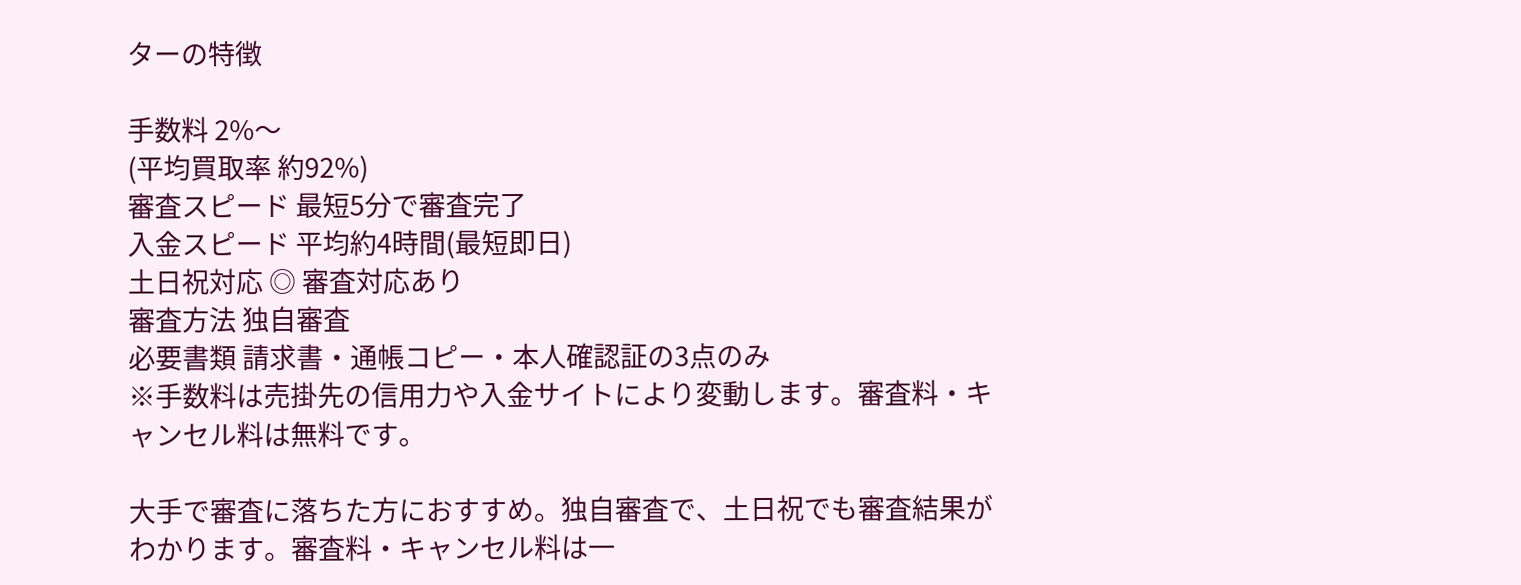ターの特徴

手数料 2%〜
(平均買取率 約92%)
審査スピード 最短5分で審査完了
入金スピード 平均約4時間(最短即日)
土日祝対応 ◎ 審査対応あり
審査方法 独自審査
必要書類 請求書・通帳コピー・本人確認証の3点のみ
※手数料は売掛先の信用力や入金サイトにより変動します。審査料・キャンセル料は無料です。

大手で審査に落ちた方におすすめ。独自審査で、土日祝でも審査結果がわかります。審査料・キャンセル料は一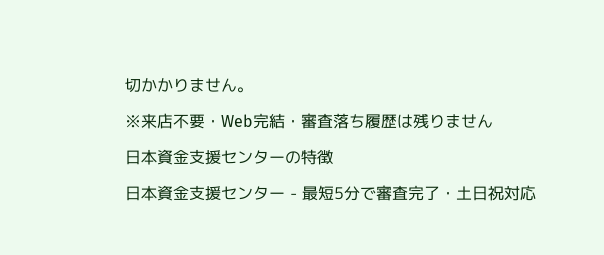切かかりません。

※来店不要・Web完結・審査落ち履歴は残りません

日本資金支援センターの特徴

日本資金支援センター - 最短5分で審査完了・土日祝対応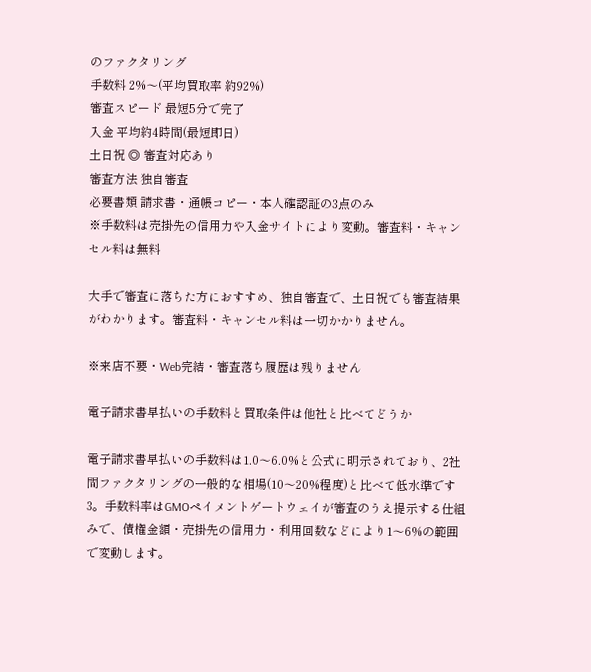のファクタリング
手数料 2%〜(平均買取率 約92%)
審査スピード 最短5分で完了
入金 平均約4時間(最短即日)
土日祝 ◎ 審査対応あり
審査方法 独自審査
必要書類 請求書・通帳コピー・本人確認証の3点のみ
※手数料は売掛先の信用力や入金サイトにより変動。審査料・キャンセル料は無料

大手で審査に落ちた方におすすめ、独自審査で、土日祝でも審査結果がわかります。審査料・キャンセル料は一切かかりません。

※来店不要・Web完結・審査落ち履歴は残りません

電子請求書早払いの手数料と買取条件は他社と比べてどうか

電子請求書早払いの手数料は1.0〜6.0%と公式に明示されており、2社間ファクタリングの一般的な相場(10〜20%程度)と比べて低水準です3。手数料率はGMOペイメントゲートウェイが審査のうえ提示する仕組みで、債権金額・売掛先の信用力・利用回数などにより1〜6%の範囲で変動します。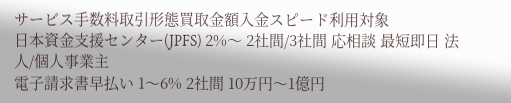サービス手数料取引形態買取金額入金スピード利用対象
日本資金支援センター(JPFS) 2%〜 2社間/3社間 応相談 最短即日 法人/個人事業主
電子請求書早払い 1〜6% 2社間 10万円〜1億円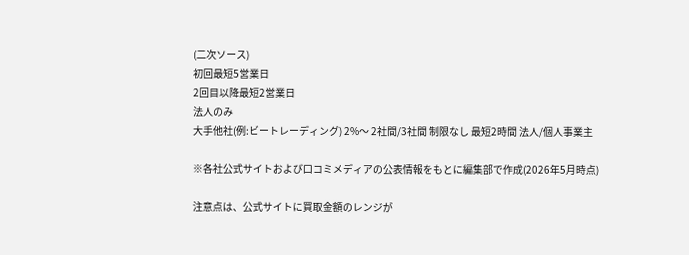(二次ソース)
初回最短5営業日
2回目以降最短2営業日
法人のみ
大手他社(例:ビートレーディング) 2%〜 2社間/3社間 制限なし 最短2時間 法人/個人事業主

※各社公式サイトおよび口コミメディアの公表情報をもとに編集部で作成(2026年5月時点)

注意点は、公式サイトに買取金額のレンジが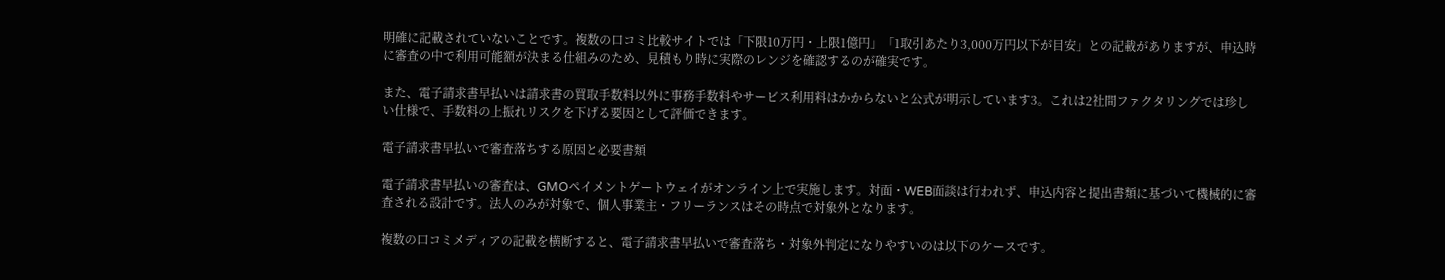明確に記載されていないことです。複数の口コミ比較サイトでは「下限10万円・上限1億円」「1取引あたり3,000万円以下が目安」との記載がありますが、申込時に審査の中で利用可能額が決まる仕組みのため、見積もり時に実際のレンジを確認するのが確実です。

また、電子請求書早払いは請求書の買取手数料以外に事務手数料やサービス利用料はかからないと公式が明示しています3。これは2社間ファクタリングでは珍しい仕様で、手数料の上振れリスクを下げる要因として評価できます。

電子請求書早払いで審査落ちする原因と必要書類

電子請求書早払いの審査は、GMOペイメントゲートウェイがオンライン上で実施します。対面・WEB面談は行われず、申込内容と提出書類に基づいて機械的に審査される設計です。法人のみが対象で、個人事業主・フリーランスはその時点で対象外となります。

複数の口コミメディアの記載を横断すると、電子請求書早払いで審査落ち・対象外判定になりやすいのは以下のケースです。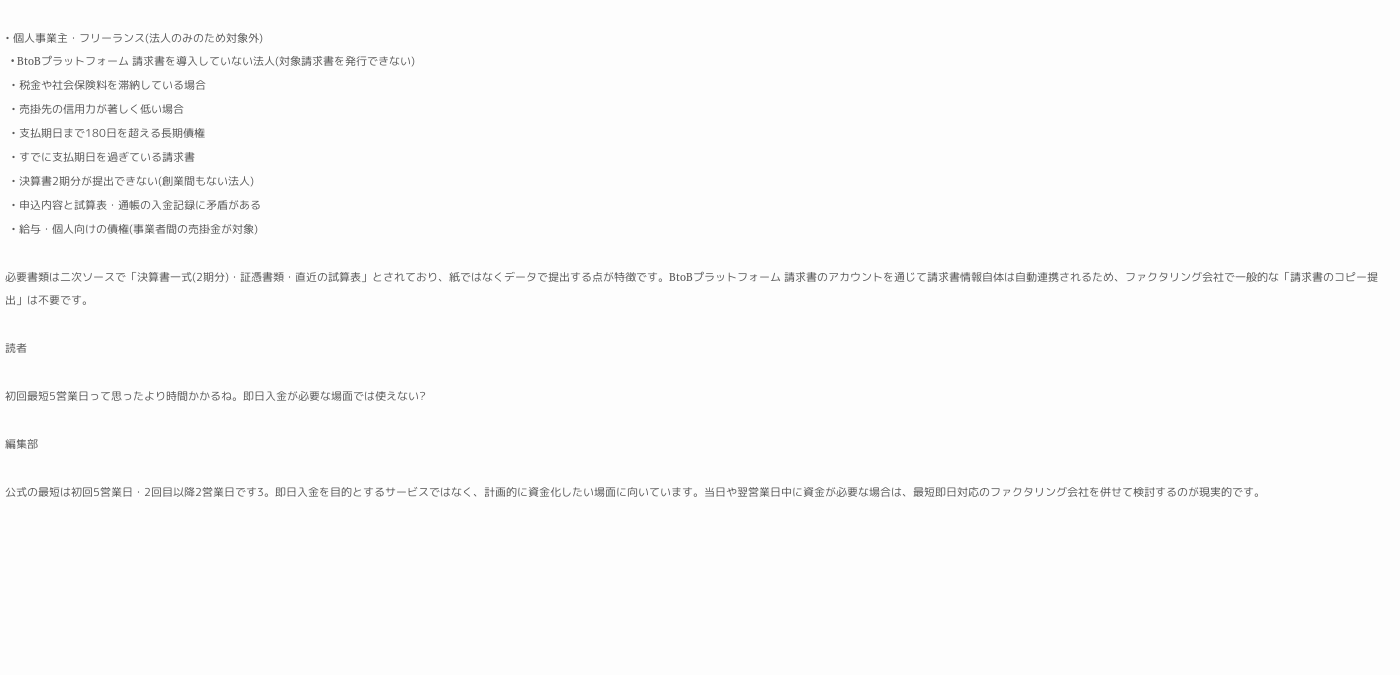• 個人事業主・フリーランス(法人のみのため対象外)
  • BtoBプラットフォーム 請求書を導入していない法人(対象請求書を発行できない)
  • 税金や社会保険料を滞納している場合
  • 売掛先の信用力が著しく低い場合
  • 支払期日まで180日を超える長期債権
  • すでに支払期日を過ぎている請求書
  • 決算書2期分が提出できない(創業間もない法人)
  • 申込内容と試算表・通帳の入金記録に矛盾がある
  • 給与・個人向けの債権(事業者間の売掛金が対象)

必要書類は二次ソースで「決算書一式(2期分)・証憑書類・直近の試算表」とされており、紙ではなくデータで提出する点が特徴です。BtoBプラットフォーム 請求書のアカウントを通じて請求書情報自体は自動連携されるため、ファクタリング会社で一般的な「請求書のコピー提出」は不要です。

読者

初回最短5営業日って思ったより時間かかるね。即日入金が必要な場面では使えない?

編集部

公式の最短は初回5営業日・2回目以降2営業日です3。即日入金を目的とするサービスではなく、計画的に資金化したい場面に向いています。当日や翌営業日中に資金が必要な場合は、最短即日対応のファクタリング会社を併せて検討するのが現実的です。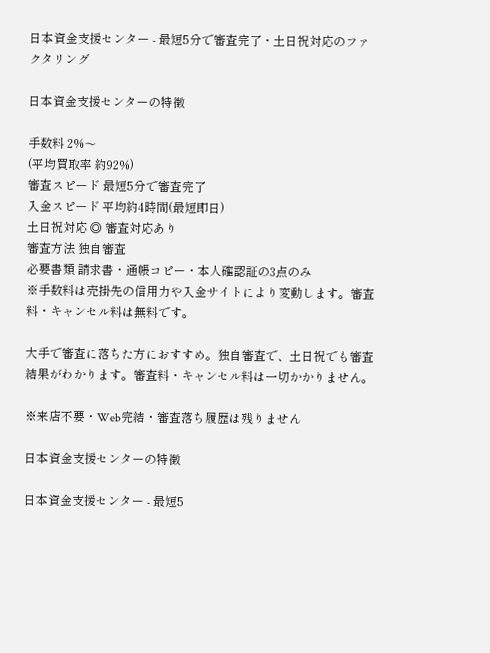日本資金支援センター - 最短5分で審査完了・土日祝対応のファクタリング

日本資金支援センターの特徴

手数料 2%〜
(平均買取率 約92%)
審査スピード 最短5分で審査完了
入金スピード 平均約4時間(最短即日)
土日祝対応 ◎ 審査対応あり
審査方法 独自審査
必要書類 請求書・通帳コピー・本人確認証の3点のみ
※手数料は売掛先の信用力や入金サイトにより変動します。審査料・キャンセル料は無料です。

大手で審査に落ちた方におすすめ。独自審査で、土日祝でも審査結果がわかります。審査料・キャンセル料は一切かかりません。

※来店不要・Web完結・審査落ち履歴は残りません

日本資金支援センターの特徴

日本資金支援センター - 最短5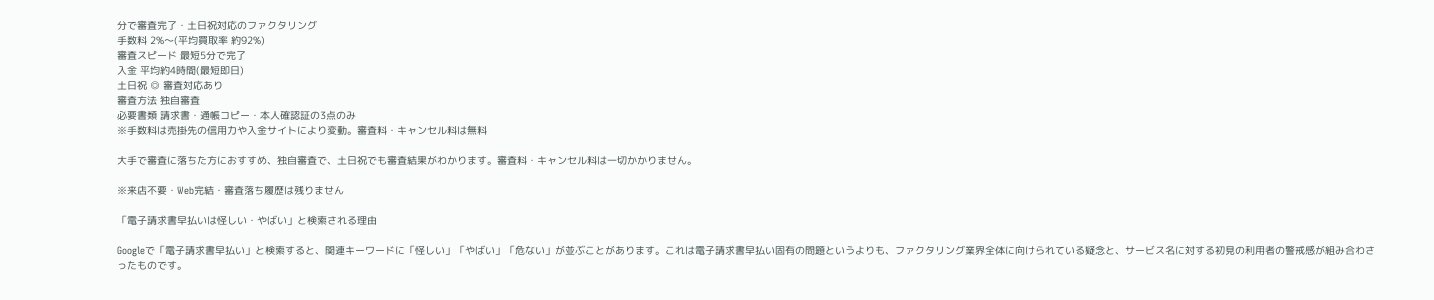分で審査完了・土日祝対応のファクタリング
手数料 2%〜(平均買取率 約92%)
審査スピード 最短5分で完了
入金 平均約4時間(最短即日)
土日祝 ◎ 審査対応あり
審査方法 独自審査
必要書類 請求書・通帳コピー・本人確認証の3点のみ
※手数料は売掛先の信用力や入金サイトにより変動。審査料・キャンセル料は無料

大手で審査に落ちた方におすすめ、独自審査で、土日祝でも審査結果がわかります。審査料・キャンセル料は一切かかりません。

※来店不要・Web完結・審査落ち履歴は残りません

「電子請求書早払いは怪しい・やばい」と検索される理由

Googleで「電子請求書早払い」と検索すると、関連キーワードに「怪しい」「やばい」「危ない」が並ぶことがあります。これは電子請求書早払い固有の問題というよりも、ファクタリング業界全体に向けられている疑念と、サービス名に対する初見の利用者の警戒感が組み合わさったものです。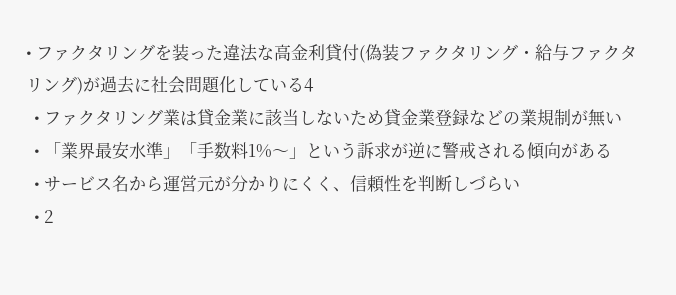• ファクタリングを装った違法な高金利貸付(偽装ファクタリング・給与ファクタリング)が過去に社会問題化している4
  • ファクタリング業は貸金業に該当しないため貸金業登録などの業規制が無い
  • 「業界最安水準」「手数料1%〜」という訴求が逆に警戒される傾向がある
  • サービス名から運営元が分かりにくく、信頼性を判断しづらい
  • 2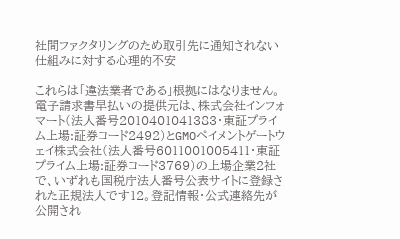社間ファクタリングのため取引先に通知されない仕組みに対する心理的不安

これらは「違法業者である」根拠にはなりません。電子請求書早払いの提供元は、株式会社インフォマート(法人番号2010401041383・東証プライム上場:証券コード2492)とGMOペイメントゲートウェイ株式会社(法人番号6011001005411・東証プライム上場:証券コード3769)の上場企業2社で、いずれも国税庁法人番号公表サイトに登録された正規法人です12。登記情報・公式連絡先が公開され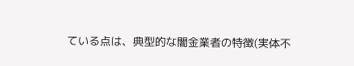ている点は、典型的な闇金業者の特徴(実体不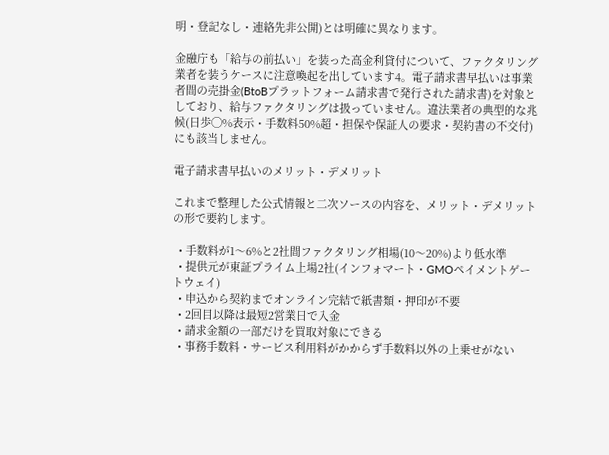明・登記なし・連絡先非公開)とは明確に異なります。

金融庁も「給与の前払い」を装った高金利貸付について、ファクタリング業者を装うケースに注意喚起を出しています4。電子請求書早払いは事業者間の売掛金(BtoBプラットフォーム請求書で発行された請求書)を対象としており、給与ファクタリングは扱っていません。違法業者の典型的な兆候(日歩◯%表示・手数料50%超・担保や保証人の要求・契約書の不交付)にも該当しません。

電子請求書早払いのメリット・デメリット

これまで整理した公式情報と二次ソースの内容を、メリット・デメリットの形で要約します。

  • 手数料が1〜6%と2社間ファクタリング相場(10〜20%)より低水準
  • 提供元が東証プライム上場2社(インフォマート・GMOペイメントゲートウェイ)
  • 申込から契約までオンライン完結で紙書類・押印が不要
  • 2回目以降は最短2営業日で入金
  • 請求金額の一部だけを買取対象にできる
  • 事務手数料・サービス利用料がかからず手数料以外の上乗せがない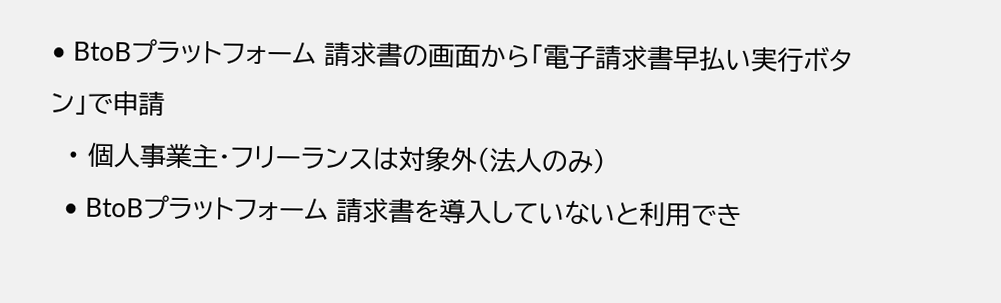• BtoBプラットフォーム 請求書の画面から「電子請求書早払い実行ボタン」で申請
  • 個人事業主・フリーランスは対象外(法人のみ)
  • BtoBプラットフォーム 請求書を導入していないと利用でき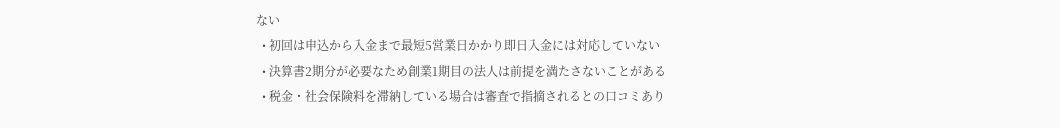ない
  • 初回は申込から入金まで最短5営業日かかり即日入金には対応していない
  • 決算書2期分が必要なため創業1期目の法人は前提を満たさないことがある
  • 税金・社会保険料を滞納している場合は審査で指摘されるとの口コミあり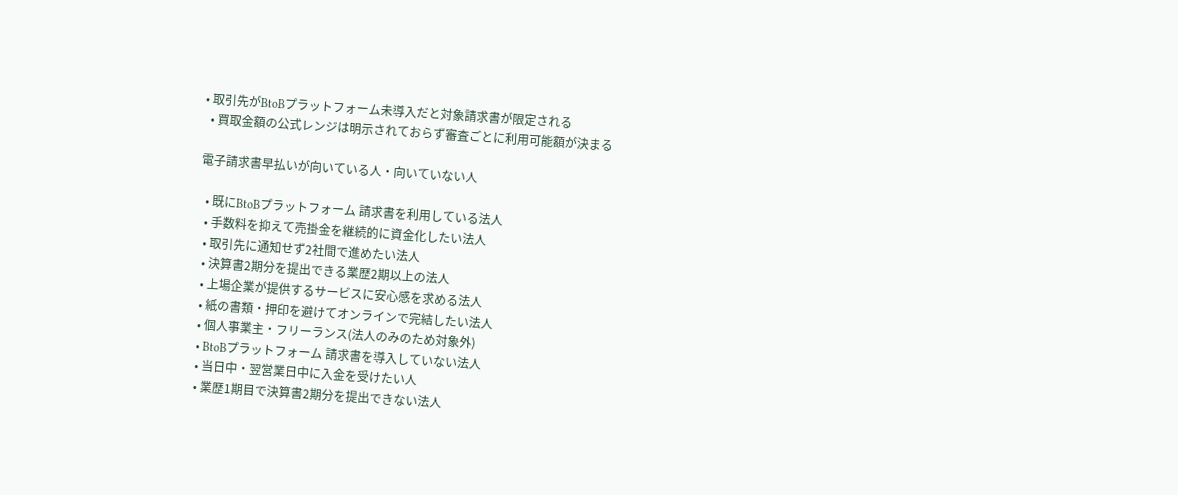• 取引先がBtoBプラットフォーム未導入だと対象請求書が限定される
  • 買取金額の公式レンジは明示されておらず審査ごとに利用可能額が決まる

電子請求書早払いが向いている人・向いていない人

  • 既にBtoBプラットフォーム 請求書を利用している法人
  • 手数料を抑えて売掛金を継続的に資金化したい法人
  • 取引先に通知せず2社間で進めたい法人
  • 決算書2期分を提出できる業歴2期以上の法人
  • 上場企業が提供するサービスに安心感を求める法人
  • 紙の書類・押印を避けてオンラインで完結したい法人
  • 個人事業主・フリーランス(法人のみのため対象外)
  • BtoBプラットフォーム 請求書を導入していない法人
  • 当日中・翌営業日中に入金を受けたい人
  • 業歴1期目で決算書2期分を提出できない法人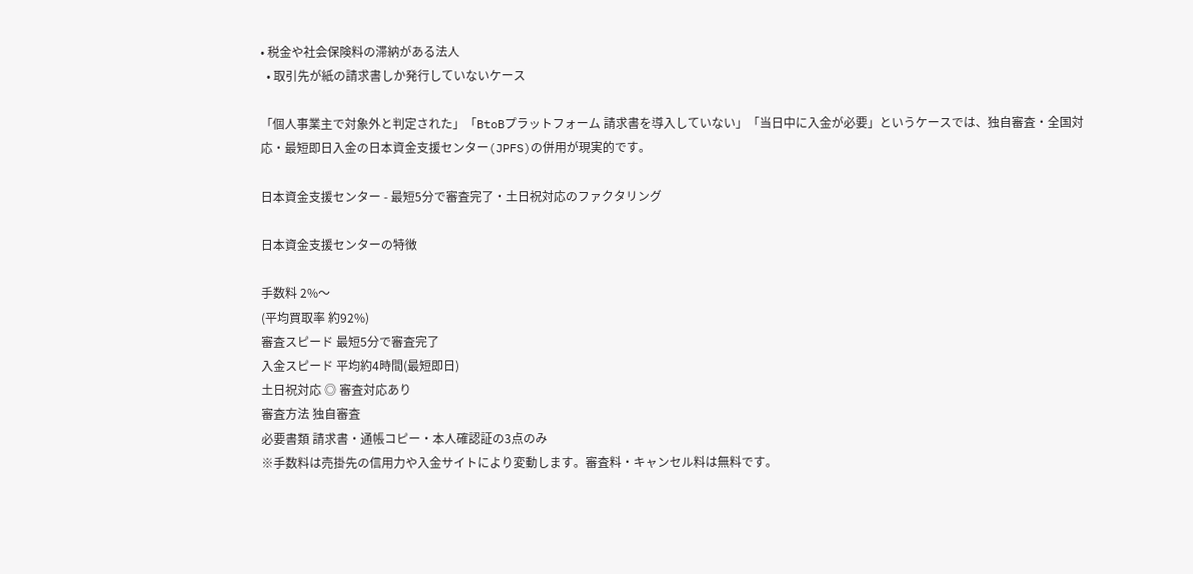• 税金や社会保険料の滞納がある法人
  • 取引先が紙の請求書しか発行していないケース

「個人事業主で対象外と判定された」「BtoBプラットフォーム 請求書を導入していない」「当日中に入金が必要」というケースでは、独自審査・全国対応・最短即日入金の日本資金支援センター(JPFS)の併用が現実的です。

日本資金支援センター - 最短5分で審査完了・土日祝対応のファクタリング

日本資金支援センターの特徴

手数料 2%〜
(平均買取率 約92%)
審査スピード 最短5分で審査完了
入金スピード 平均約4時間(最短即日)
土日祝対応 ◎ 審査対応あり
審査方法 独自審査
必要書類 請求書・通帳コピー・本人確認証の3点のみ
※手数料は売掛先の信用力や入金サイトにより変動します。審査料・キャンセル料は無料です。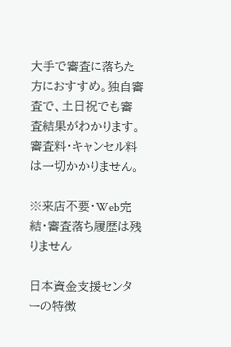大手で審査に落ちた方におすすめ。独自審査で、土日祝でも審査結果がわかります。審査料・キャンセル料は一切かかりません。

※来店不要・Web完結・審査落ち履歴は残りません

日本資金支援センターの特徴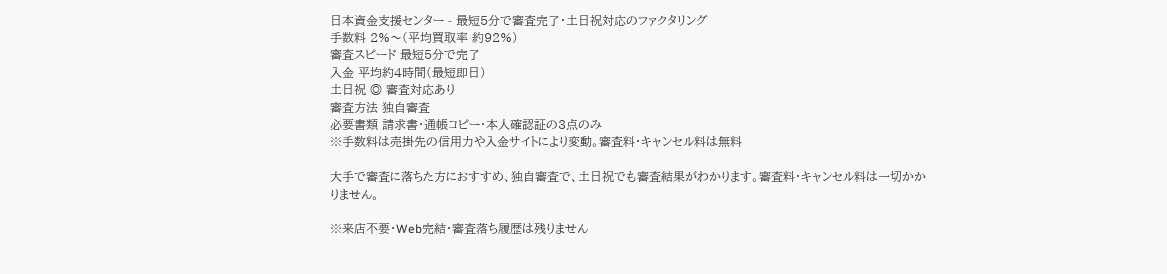日本資金支援センター - 最短5分で審査完了・土日祝対応のファクタリング
手数料 2%〜(平均買取率 約92%)
審査スピード 最短5分で完了
入金 平均約4時間(最短即日)
土日祝 ◎ 審査対応あり
審査方法 独自審査
必要書類 請求書・通帳コピー・本人確認証の3点のみ
※手数料は売掛先の信用力や入金サイトにより変動。審査料・キャンセル料は無料

大手で審査に落ちた方におすすめ、独自審査で、土日祝でも審査結果がわかります。審査料・キャンセル料は一切かかりません。

※来店不要・Web完結・審査落ち履歴は残りません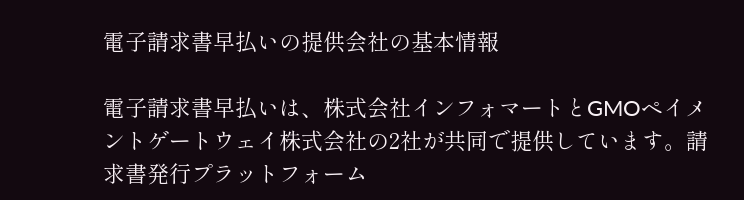電子請求書早払いの提供会社の基本情報

電子請求書早払いは、株式会社インフォマートとGMOペイメントゲートウェイ株式会社の2社が共同で提供しています。請求書発行プラットフォーム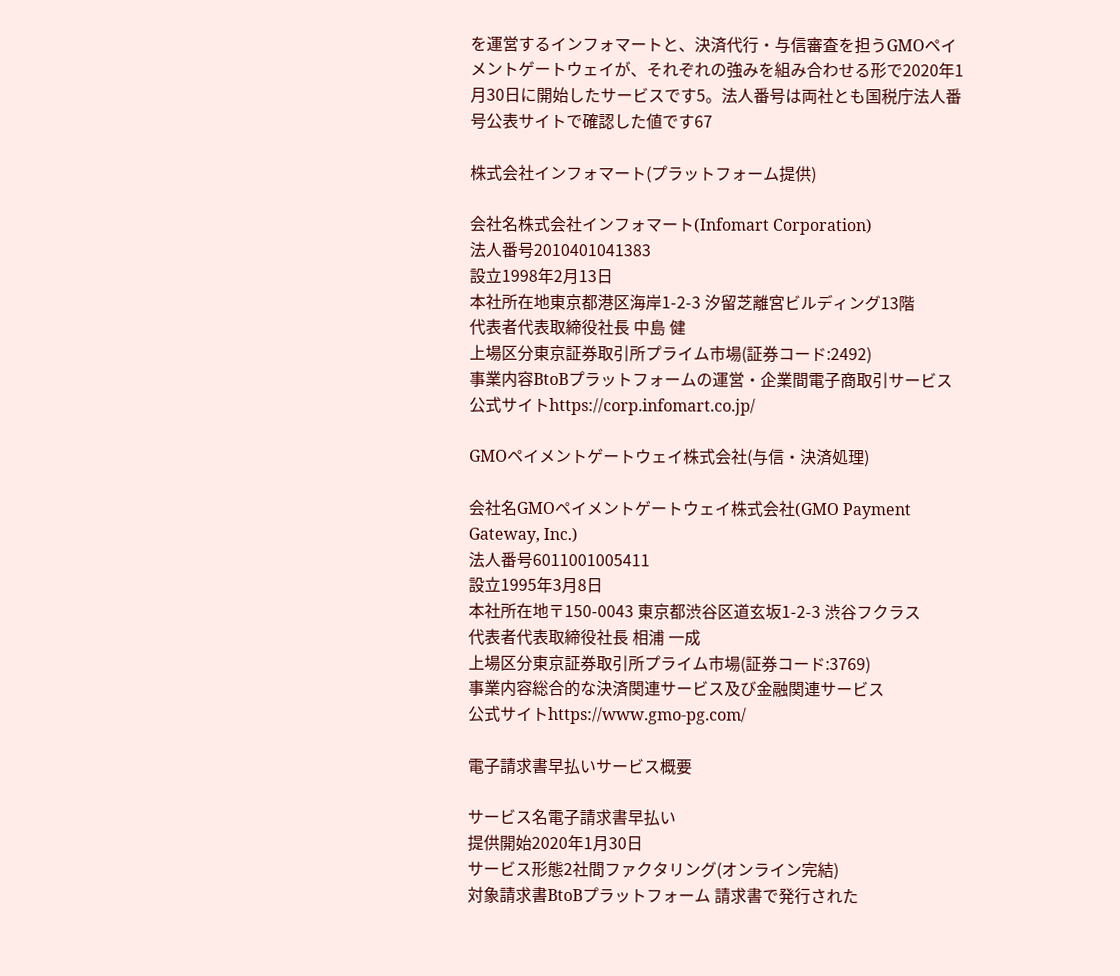を運営するインフォマートと、決済代行・与信審査を担うGMOペイメントゲートウェイが、それぞれの強みを組み合わせる形で2020年1月30日に開始したサービスです5。法人番号は両社とも国税庁法人番号公表サイトで確認した値です67

株式会社インフォマート(プラットフォーム提供)

会社名株式会社インフォマート(Infomart Corporation)
法人番号2010401041383
設立1998年2月13日
本社所在地東京都港区海岸1-2-3 汐留芝離宮ビルディング13階
代表者代表取締役社長 中島 健
上場区分東京証券取引所プライム市場(証券コード:2492)
事業内容BtoBプラットフォームの運営・企業間電子商取引サービス
公式サイトhttps://corp.infomart.co.jp/

GMOペイメントゲートウェイ株式会社(与信・決済処理)

会社名GMOペイメントゲートウェイ株式会社(GMO Payment Gateway, Inc.)
法人番号6011001005411
設立1995年3月8日
本社所在地〒150-0043 東京都渋谷区道玄坂1-2-3 渋谷フクラス
代表者代表取締役社長 相浦 一成
上場区分東京証券取引所プライム市場(証券コード:3769)
事業内容総合的な決済関連サービス及び金融関連サービス
公式サイトhttps://www.gmo-pg.com/

電子請求書早払いサービス概要

サービス名電子請求書早払い
提供開始2020年1月30日
サービス形態2社間ファクタリング(オンライン完結)
対象請求書BtoBプラットフォーム 請求書で発行された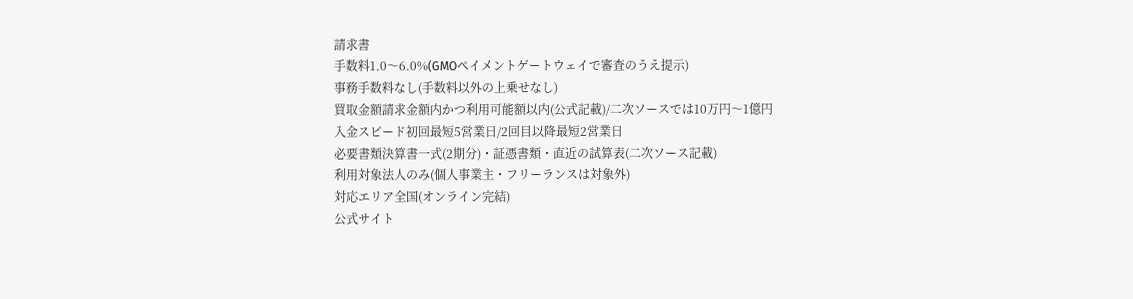請求書
手数料1.0〜6.0%(GMOペイメントゲートウェイで審査のうえ提示)
事務手数料なし(手数料以外の上乗せなし)
買取金額請求金額内かつ利用可能額以内(公式記載)/二次ソースでは10万円〜1億円
入金スピード初回最短5営業日/2回目以降最短2営業日
必要書類決算書一式(2期分)・証憑書類・直近の試算表(二次ソース記載)
利用対象法人のみ(個人事業主・フリーランスは対象外)
対応エリア全国(オンライン完結)
公式サイト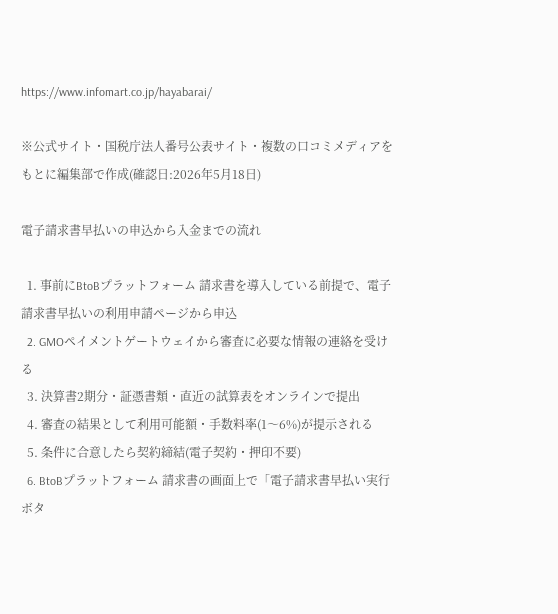https://www.infomart.co.jp/hayabarai/

※公式サイト・国税庁法人番号公表サイト・複数の口コミメディアをもとに編集部で作成(確認日:2026年5月18日)

電子請求書早払いの申込から入金までの流れ

  1. 事前にBtoBプラットフォーム 請求書を導入している前提で、電子請求書早払いの利用申請ページから申込
  2. GMOペイメントゲートウェイから審査に必要な情報の連絡を受ける
  3. 決算書2期分・証憑書類・直近の試算表をオンラインで提出
  4. 審査の結果として利用可能額・手数料率(1〜6%)が提示される
  5. 条件に合意したら契約締結(電子契約・押印不要)
  6. BtoBプラットフォーム 請求書の画面上で「電子請求書早払い実行ボタ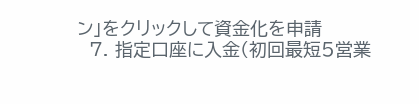ン」をクリックして資金化を申請
  7. 指定口座に入金(初回最短5営業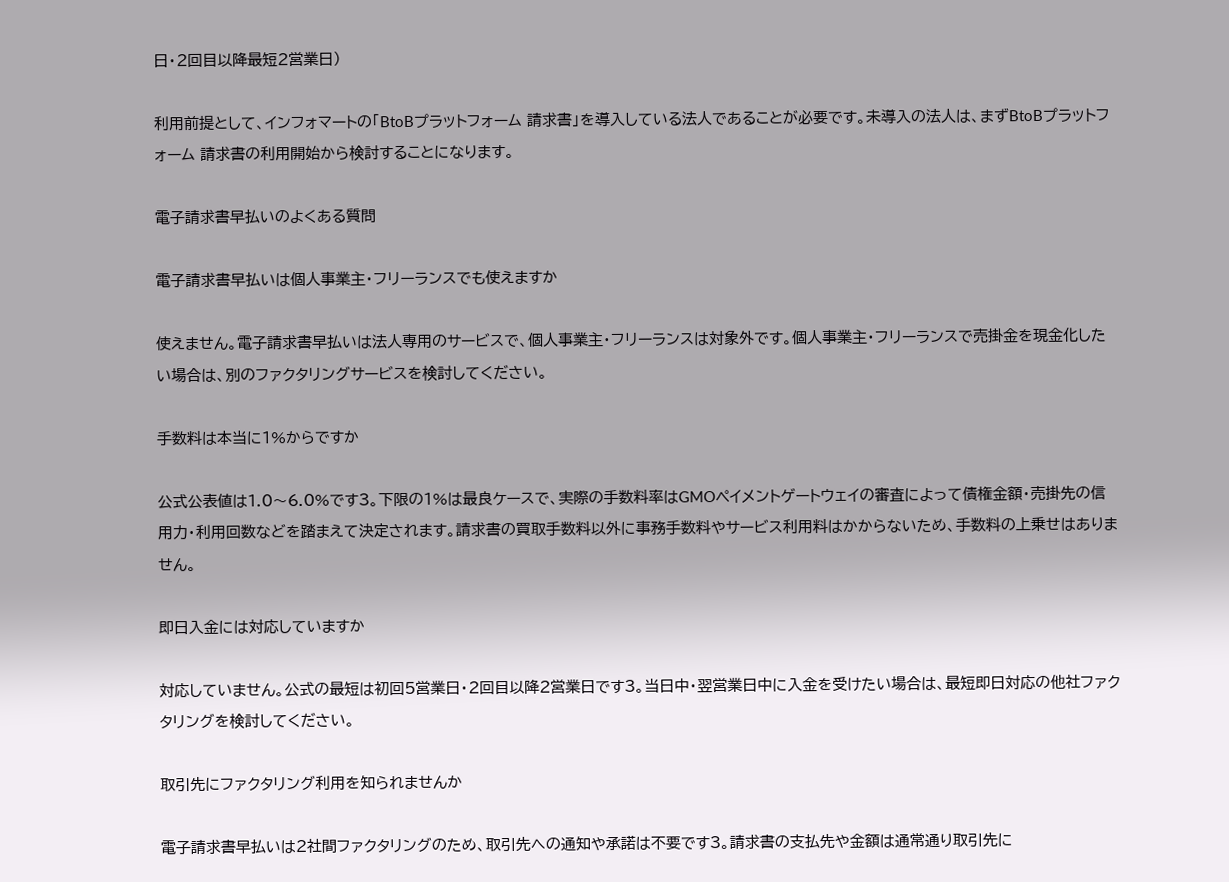日・2回目以降最短2営業日)

利用前提として、インフォマートの「BtoBプラットフォーム 請求書」を導入している法人であることが必要です。未導入の法人は、まずBtoBプラットフォーム 請求書の利用開始から検討することになります。

電子請求書早払いのよくある質問

電子請求書早払いは個人事業主・フリーランスでも使えますか

使えません。電子請求書早払いは法人専用のサービスで、個人事業主・フリーランスは対象外です。個人事業主・フリーランスで売掛金を現金化したい場合は、別のファクタリングサービスを検討してください。

手数料は本当に1%からですか

公式公表値は1.0〜6.0%です3。下限の1%は最良ケースで、実際の手数料率はGMOペイメントゲートウェイの審査によって債権金額・売掛先の信用力・利用回数などを踏まえて決定されます。請求書の買取手数料以外に事務手数料やサービス利用料はかからないため、手数料の上乗せはありません。

即日入金には対応していますか

対応していません。公式の最短は初回5営業日・2回目以降2営業日です3。当日中・翌営業日中に入金を受けたい場合は、最短即日対応の他社ファクタリングを検討してください。

取引先にファクタリング利用を知られませんか

電子請求書早払いは2社間ファクタリングのため、取引先への通知や承諾は不要です3。請求書の支払先や金額は通常通り取引先に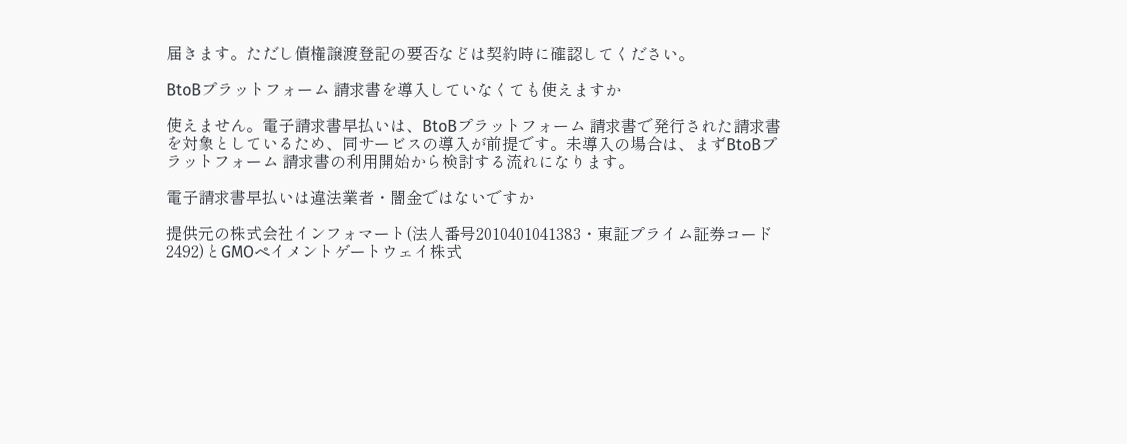届きます。ただし債権譲渡登記の要否などは契約時に確認してください。

BtoBプラットフォーム 請求書を導入していなくても使えますか

使えません。電子請求書早払いは、BtoBプラットフォーム 請求書で発行された請求書を対象としているため、同サービスの導入が前提です。未導入の場合は、まずBtoBプラットフォーム 請求書の利用開始から検討する流れになります。

電子請求書早払いは違法業者・闇金ではないですか

提供元の株式会社インフォマート(法人番号2010401041383・東証プライム証券コード2492)とGMOペイメントゲートウェイ株式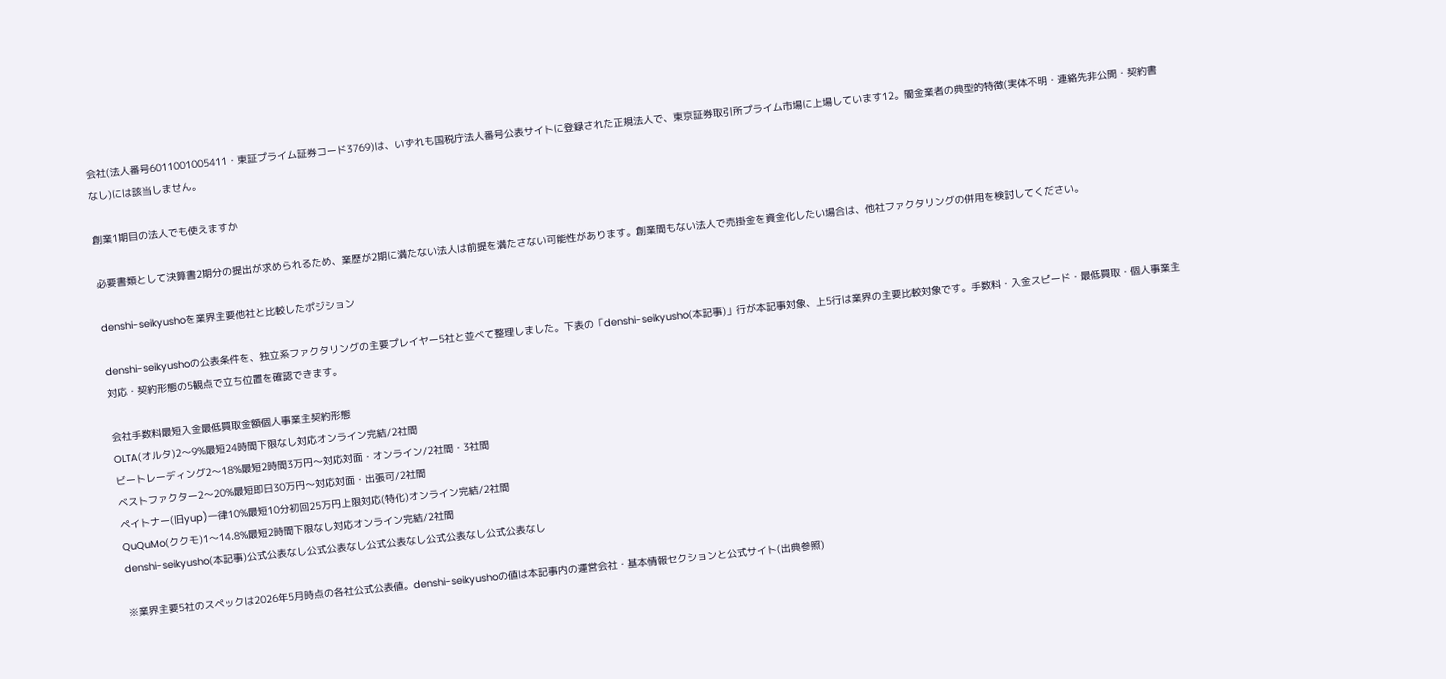会社(法人番号6011001005411・東証プライム証券コード3769)は、いずれも国税庁法人番号公表サイトに登録された正規法人で、東京証券取引所プライム市場に上場しています12。闇金業者の典型的特徴(実体不明・連絡先非公開・契約書なし)には該当しません。

創業1期目の法人でも使えますか

必要書類として決算書2期分の提出が求められるため、業歴が2期に満たない法人は前提を満たさない可能性があります。創業間もない法人で売掛金を資金化したい場合は、他社ファクタリングの併用を検討してください。

denshi-seikyushoを業界主要他社と比較したポジション

denshi-seikyushoの公表条件を、独立系ファクタリングの主要プレイヤー5社と並べて整理しました。下表の「denshi-seikyusho(本記事)」行が本記事対象、上5行は業界の主要比較対象です。手数料・入金スピード・最低買取・個人事業主対応・契約形態の5観点で立ち位置を確認できます。

会社手数料最短入金最低買取金額個人事業主契約形態
OLTA(オルタ)2〜9%最短24時間下限なし対応オンライン完結/2社間
ビートレーディング2〜18%最短2時間3万円〜対応対面・オンライン/2社間・3社間
ベストファクター2〜20%最短即日30万円〜対応対面・出張可/2社間
ペイトナー(旧yup)一律10%最短10分初回25万円上限対応(特化)オンライン完結/2社間
QuQuMo(ククモ)1〜14.8%最短2時間下限なし対応オンライン完結/2社間
denshi-seikyusho(本記事)公式公表なし公式公表なし公式公表なし公式公表なし公式公表なし

※業界主要5社のスペックは2026年5月時点の各社公式公表値。denshi-seikyushoの値は本記事内の運営会社・基本情報セクションと公式サイト(出典参照)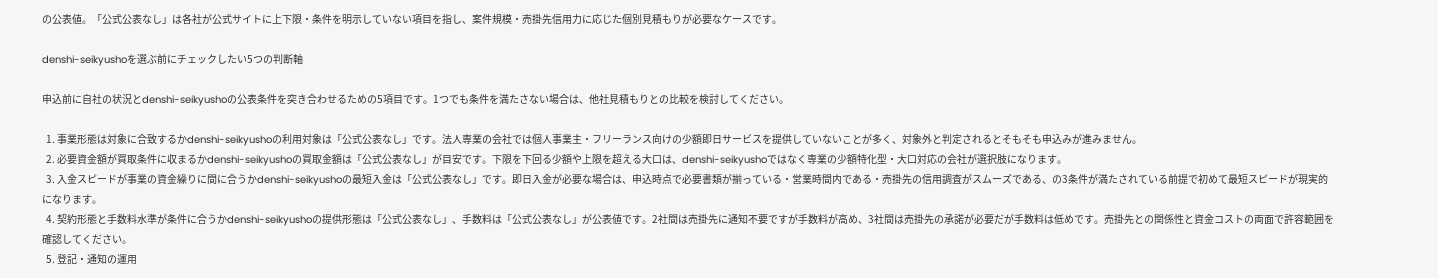の公表値。「公式公表なし」は各社が公式サイトに上下限・条件を明示していない項目を指し、案件規模・売掛先信用力に応じた個別見積もりが必要なケースです。

denshi-seikyushoを選ぶ前にチェックしたい5つの判断軸

申込前に自社の状況とdenshi-seikyushoの公表条件を突き合わせるための5項目です。1つでも条件を満たさない場合は、他社見積もりとの比較を検討してください。

  1. 事業形態は対象に合致するかdenshi-seikyushoの利用対象は「公式公表なし」です。法人専業の会社では個人事業主・フリーランス向けの少額即日サービスを提供していないことが多く、対象外と判定されるとそもそも申込みが進みません。
  2. 必要資金額が買取条件に収まるかdenshi-seikyushoの買取金額は「公式公表なし」が目安です。下限を下回る少額や上限を超える大口は、denshi-seikyushoではなく専業の少額特化型・大口対応の会社が選択肢になります。
  3. 入金スピードが事業の資金繰りに間に合うかdenshi-seikyushoの最短入金は「公式公表なし」です。即日入金が必要な場合は、申込時点で必要書類が揃っている・営業時間内である・売掛先の信用調査がスムーズである、の3条件が満たされている前提で初めて最短スピードが現実的になります。
  4. 契約形態と手数料水準が条件に合うかdenshi-seikyushoの提供形態は「公式公表なし」、手数料は「公式公表なし」が公表値です。2社間は売掛先に通知不要ですが手数料が高め、3社間は売掛先の承諾が必要だが手数料は低めです。売掛先との関係性と資金コストの両面で許容範囲を確認してください。
  5. 登記・通知の運用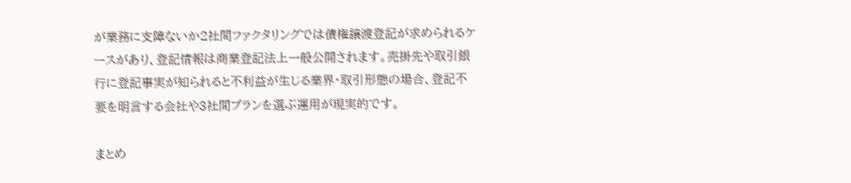が業務に支障ないか2社間ファクタリングでは債権譲渡登記が求められるケースがあり、登記情報は商業登記法上一般公開されます。売掛先や取引銀行に登記事実が知られると不利益が生じる業界・取引形態の場合、登記不要を明言する会社や3社間プランを選ぶ運用が現実的です。

まとめ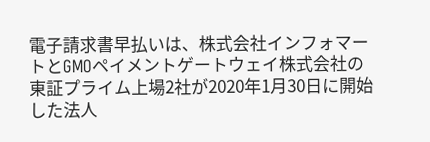電子請求書早払いは、株式会社インフォマートとGMOペイメントゲートウェイ株式会社の東証プライム上場2社が2020年1月30日に開始した法人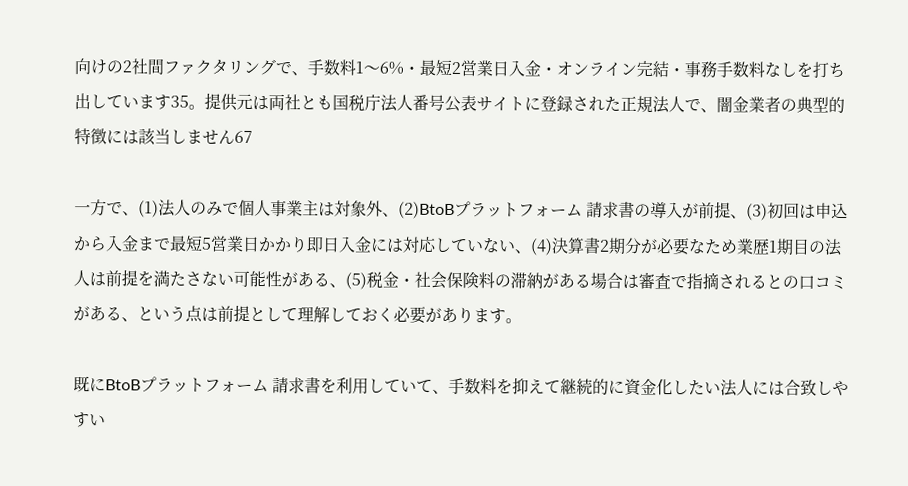向けの2社間ファクタリングで、手数料1〜6%・最短2営業日入金・オンライン完結・事務手数料なしを打ち出しています35。提供元は両社とも国税庁法人番号公表サイトに登録された正規法人で、闇金業者の典型的特徴には該当しません67

一方で、(1)法人のみで個人事業主は対象外、(2)BtoBプラットフォーム 請求書の導入が前提、(3)初回は申込から入金まで最短5営業日かかり即日入金には対応していない、(4)決算書2期分が必要なため業歴1期目の法人は前提を満たさない可能性がある、(5)税金・社会保険料の滞納がある場合は審査で指摘されるとの口コミがある、という点は前提として理解しておく必要があります。

既にBtoBプラットフォーム 請求書を利用していて、手数料を抑えて継続的に資金化したい法人には合致しやすい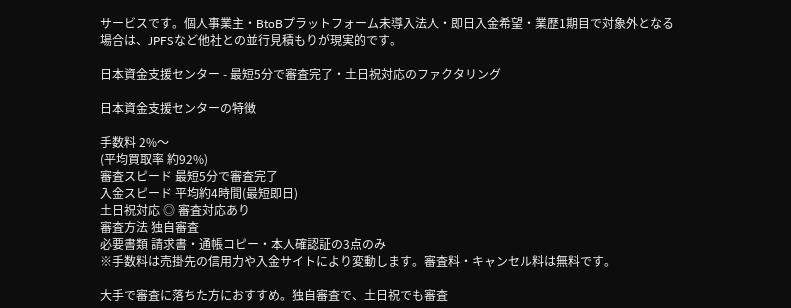サービスです。個人事業主・BtoBプラットフォーム未導入法人・即日入金希望・業歴1期目で対象外となる場合は、JPFSなど他社との並行見積もりが現実的です。

日本資金支援センター - 最短5分で審査完了・土日祝対応のファクタリング

日本資金支援センターの特徴

手数料 2%〜
(平均買取率 約92%)
審査スピード 最短5分で審査完了
入金スピード 平均約4時間(最短即日)
土日祝対応 ◎ 審査対応あり
審査方法 独自審査
必要書類 請求書・通帳コピー・本人確認証の3点のみ
※手数料は売掛先の信用力や入金サイトにより変動します。審査料・キャンセル料は無料です。

大手で審査に落ちた方におすすめ。独自審査で、土日祝でも審査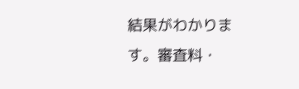結果がわかります。審査料・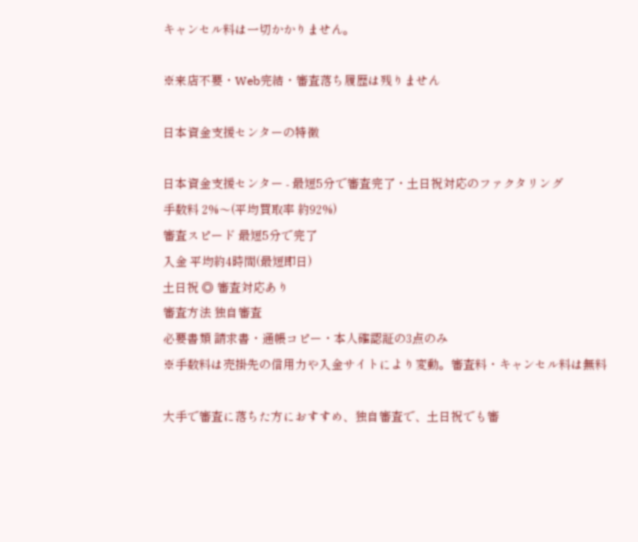キャンセル料は一切かかりません。

※来店不要・Web完結・審査落ち履歴は残りません

日本資金支援センターの特徴

日本資金支援センター - 最短5分で審査完了・土日祝対応のファクタリング
手数料 2%〜(平均買取率 約92%)
審査スピード 最短5分で完了
入金 平均約4時間(最短即日)
土日祝 ◎ 審査対応あり
審査方法 独自審査
必要書類 請求書・通帳コピー・本人確認証の3点のみ
※手数料は売掛先の信用力や入金サイトにより変動。審査料・キャンセル料は無料

大手で審査に落ちた方におすすめ、独自審査で、土日祝でも審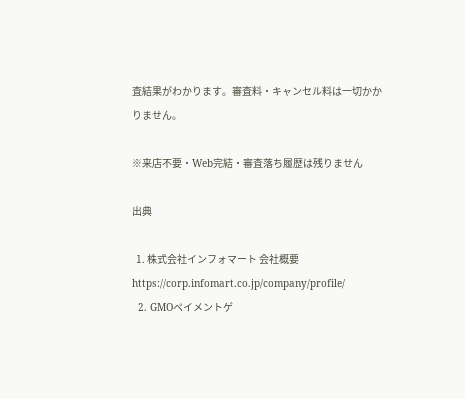査結果がわかります。審査料・キャンセル料は一切かかりません。

※来店不要・Web完結・審査落ち履歴は残りません

出典

  1. 株式会社インフォマート 会社概要https://corp.infomart.co.jp/company/profile/
  2. GMOペイメントゲ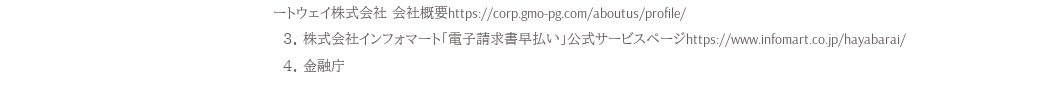ートウェイ株式会社 会社概要https://corp.gmo-pg.com/aboutus/profile/
  3. 株式会社インフォマート「電子請求書早払い」公式サービスページhttps://www.infomart.co.jp/hayabarai/
  4. 金融庁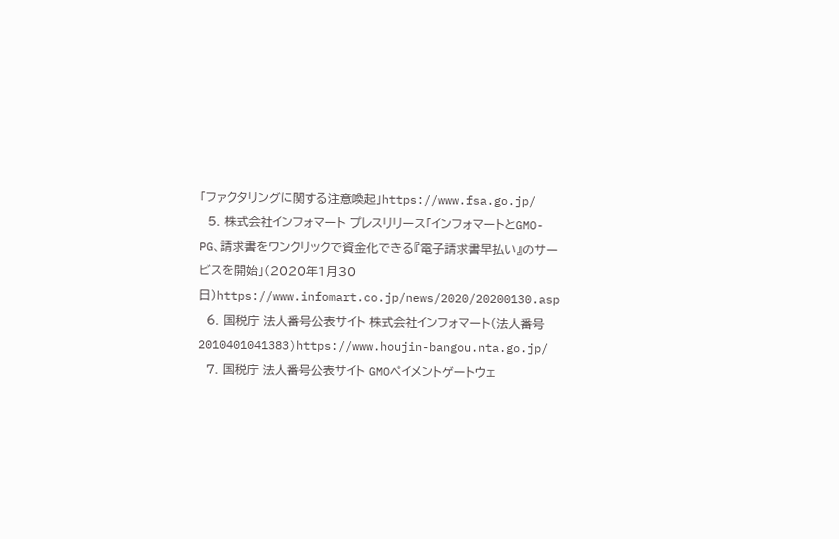「ファクタリングに関する注意喚起」https://www.fsa.go.jp/
  5. 株式会社インフォマート プレスリリース「インフォマートとGMO-PG、請求書をワンクリックで資金化できる『電子請求書早払い』のサービスを開始」(2020年1月30日)https://www.infomart.co.jp/news/2020/20200130.asp
  6. 国税庁 法人番号公表サイト 株式会社インフォマート(法人番号 2010401041383)https://www.houjin-bangou.nta.go.jp/
  7. 国税庁 法人番号公表サイト GMOペイメントゲートウェ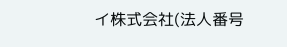イ株式会社(法人番号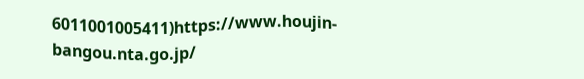6011001005411)https://www.houjin-bangou.nta.go.jp/